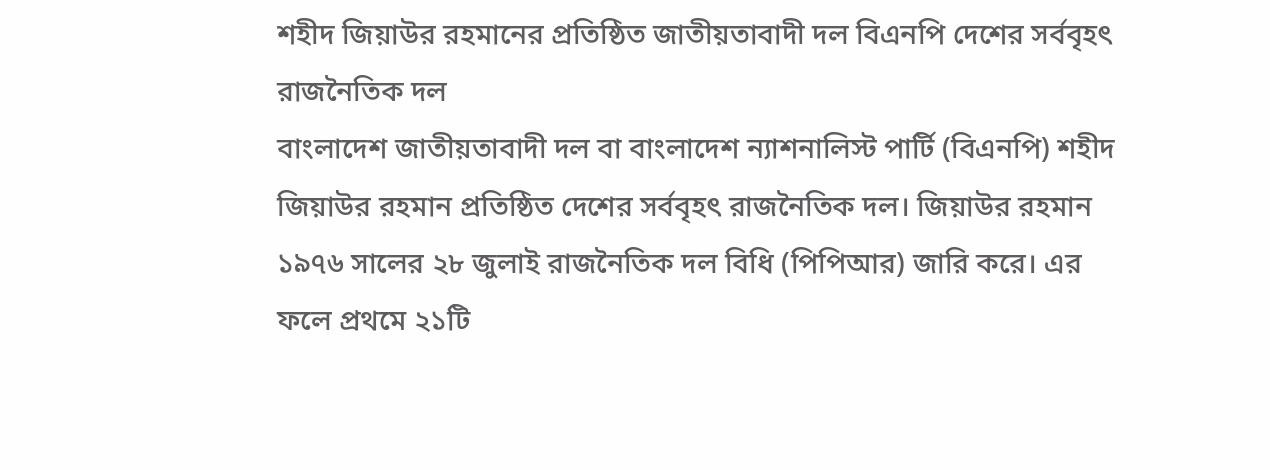শহীদ জিয়াউর রহমানের প্রতিষ্ঠিত জাতীয়তাবাদী দল বিএনপি দেশের সর্ববৃহৎ রাজনৈতিক দল
বাংলাদেশ জাতীয়তাবাদী দল বা বাংলাদেশ ন্যাশনালিস্ট পার্টি (বিএনপি) শহীদ জিয়াউর রহমান প্রতিষ্ঠিত দেশের সর্ববৃহৎ রাজনৈতিক দল। জিয়াউর রহমান ১৯৭৬ সালের ২৮ জুলাই রাজনৈতিক দল বিধি (পিপিআর) জারি করে। এর ফলে প্রথমে ২১টি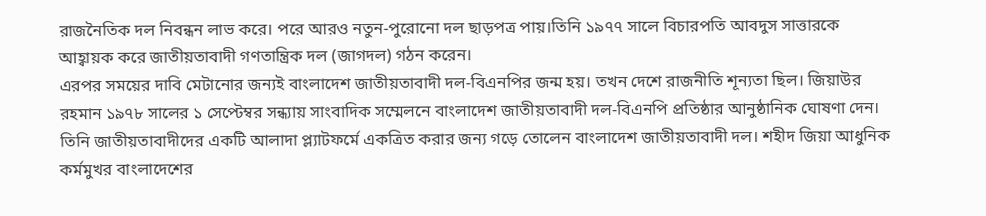রাজনৈতিক দল নিবন্ধন লাভ করে। পরে আরও নতুন-পুরোনো দল ছাড়পত্র পায়।তিনি ১৯৭৭ সালে বিচারপতি আবদুস সাত্তারকে আহ্বায়ক করে জাতীয়তাবাদী গণতান্ত্রিক দল (জাগদল) গঠন করেন।
এরপর সময়ের দাবি মেটানোর জন্যই বাংলাদেশ জাতীয়তাবাদী দল-বিএনপির জন্ম হয়। তখন দেশে রাজনীতি শূন্যতা ছিল। জিয়াউর রহমান ১৯৭৮ সালের ১ সেপ্টেম্বর সন্ধ্যায় সাংবাদিক সম্মেলনে বাংলাদেশ জাতীয়তাবাদী দল-বিএনপি প্রতিষ্ঠার আনুষ্ঠানিক ঘোষণা দেন। তিনি জাতীয়তাবাদীদের একটি আলাদা প্ল্যাটফর্মে একত্রিত করার জন্য গড়ে তোলেন বাংলাদেশ জাতীয়তাবাদী দল। শহীদ জিয়া আধুনিক কর্মমুখর বাংলাদেশের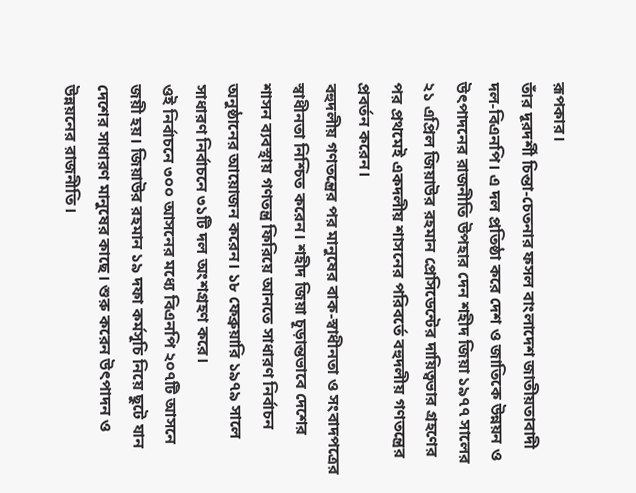রূপকার।
তাঁর দূরদর্শী চিন্তা-চেতনার ফসল বাংলাদেশ জাতীয়তাবাদী দল-বিএনপি। এ দল প্রতিষ্ঠা করে দেশ ও জাতিকে উন্নয়ন ও উৎপাদনের রাজনীতি উপহার দেন শহীদ জিয়া ১৯৭৭ সালের ২১ এপ্রিল জিয়াউর রহমান প্রেসিডেন্টের দায়িত্বভার গ্রহণের পর প্রথমেই একদলীয় শাসনের পরিবর্তে বহুদলীয় গণতন্ত্রের প্রবর্তন করেন।
বহুদলীয় গণতন্ত্রের পর মানুষের বাক-স্বাধীনতা ও সংবাদপত্রের স্বাধীনতা নিশ্চিত করেন। শহীদ জিয়া চূড়ান্তভাবে দেশের শাসন ব্যবস্থায় গণতন্ত্র ফিরিয়ে আনতে সাধারণ নির্বাচন অনুষ্ঠানের আয়োজন করেন। ১৮ ফেব্রুয়ারি ১৯৭৯ সালে সাধারণ নির্বাচনে ৩১টি দল অংশগ্রহণ করে।
ওই নির্বাচনে ৩০০ আসনের মধ্যে বিএনপি ২০৭টি আসনে জয়ী হয়। জিয়াউর রহমান ১৯ দফা কর্মসূচি নিয়ে ছুটে যান দেশের সাধারণ মানুষের কাছে। শুরু করেন উৎপাদন ও উন্নয়নের রাজনীতি।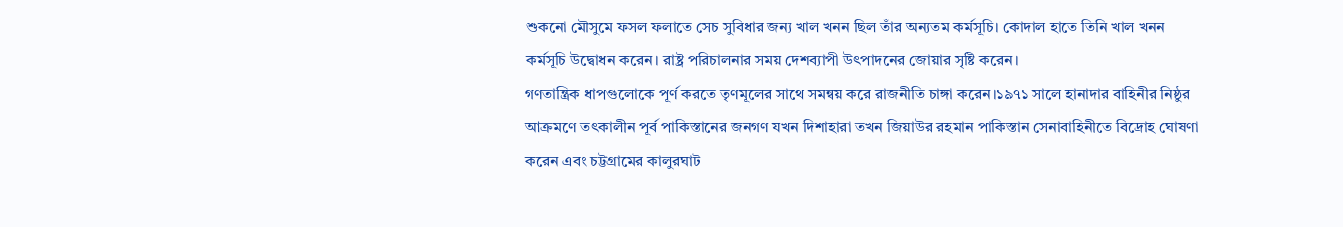শুকনো মৌসুমে ফসল ফলাতে সেচ সুবিধার জন্য খাল খনন ছিল তাঁর অন্যতম কর্মসূচি। কোদাল হাতে তিনি খাল খনন কর্মসূচি উদ্বোধন করেন। রাষ্ট্র পরিচালনার সময় দেশব্যাপী উৎপাদনের জোয়ার সৃষ্টি করেন।
গণতান্ত্রিক ধাপগুলোকে পূর্ণ করতে তৃণমূলের সাথে সমন্বয় করে রাজনীতি চাঙ্গা করেন।১৯৭১ সালে হানাদার বাহিনীর নিষ্ঠুর আক্রমণে তৎকালীন পূর্ব পাকিস্তানের জনগণ যখন দিশাহারা তখন জিয়াউর রহমান পাকিস্তান সেনাবাহিনীতে বিদ্রোহ ঘোষণা করেন এবং চট্টগ্রামের কালুরঘাট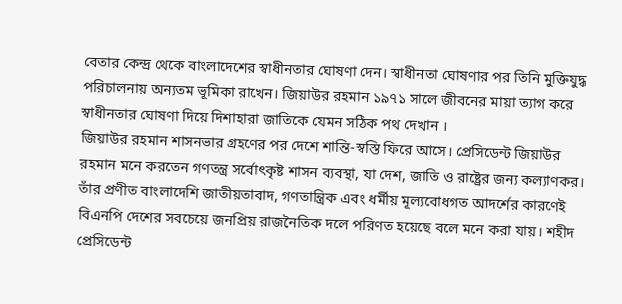বেতার কেন্দ্র থেকে বাংলাদেশের স্বাধীনতার ঘোষণা দেন। স্বাধীনতা ঘোষণার পর তিনি মুক্তিযুদ্ধ পরিচালনায় অন্যতম ভূমিকা রাখেন। জিয়াউর রহমান ১৯৭১ সালে জীবনের মায়া ত্যাগ করে স্বাধীনতার ঘোষণা দিয়ে দিশাহারা জাতিকে যেমন সঠিক পথ দেখান ।
জিয়াউর রহমান শাসনভার গ্রহণের পর দেশে শান্তি-স্বস্তি ফিরে আসে। প্রেসিডেন্ট জিয়াউর রহমান মনে করতেন গণতন্ত্র সর্বোৎকৃষ্ট শাসন ব্যবস্থা, যা দেশ, জাতি ও রাষ্ট্রের জন্য কল্যাণকর। তাঁর প্রণীত বাংলাদেশি জাতীয়তাবাদ, গণতান্ত্রিক এবং ধর্মীয় মূল্যবোধগত আদর্শের কারণেই বিএনপি দেশের সবচেয়ে জনপ্রিয় রাজনৈতিক দলে পরিণত হয়েছে বলে মনে করা যায়। শহীদ প্রেসিডেন্ট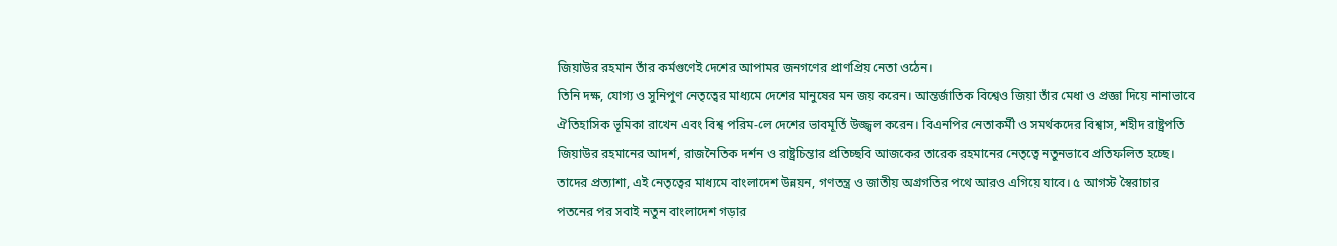জিয়াউর রহমান তাঁর কর্মগুণেই দেশের আপামর জনগণের প্রাণপ্রিয় নেতা ওঠেন।
তিনি দক্ষ, যোগ্য ও সুনিপুণ নেতৃত্বের মাধ্যমে দেশের মানুষের মন জয় করেন। আন্তর্জাতিক বিশ্বেও জিয়া তাঁর মেধা ও প্রজ্ঞা দিয়ে নানাভাবে ঐতিহাসিক ভূমিকা রাখেন এবং বিশ্ব পরিম-লে দেশের ভাবমূর্তি উজ্জ্বল করেন। বিএনপির নেতাকর্মী ও সমর্থকদের বিশ্বাস, শহীদ রাষ্ট্রপতি জিয়াউর রহমানের আদর্শ, রাজনৈতিক দর্শন ও রাষ্ট্রচিন্তার প্রতিচ্ছবি আজকের তারেক রহমানের নেতৃত্বে নতুনভাবে প্রতিফলিত হচ্ছে।
তাদের প্রত্যাশা, এই নেতৃত্বের মাধ্যমে বাংলাদেশ উন্নয়ন, গণতন্ত্র ও জাতীয় অগ্রগতির পথে আরও এগিয়ে যাবে। ৫ আগস্ট স্বৈরাচার পতনের পর সবাই নতুন বাংলাদেশ গড়ার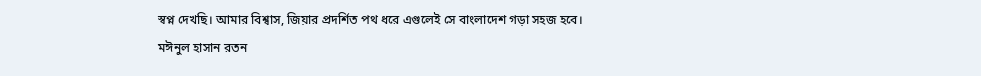স্বপ্ন দেখছি। আমার বিশ্বাস, জিয়ার প্রদর্শিত পথ ধরে এগুলেই সে বাংলাদেশ গড়া সহজ হবে।
মঈনুল হাসান রতন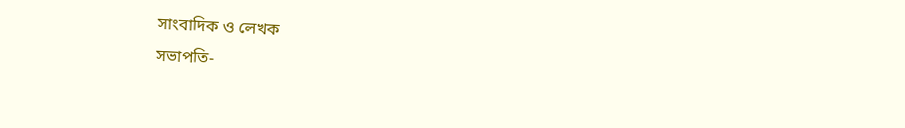সাংবাদিক ও লেখক
সভাপতি-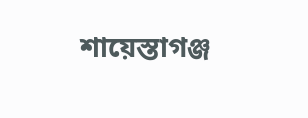শায়েস্তাগঞ্জ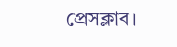প্রেসক্লাব।